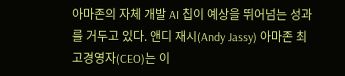아마존의 자체 개발 AI 칩이 예상을 뛰어넘는 성과를 거두고 있다. 앤디 재시(Andy Jassy) 아마존 최고경영자(CEO)는 이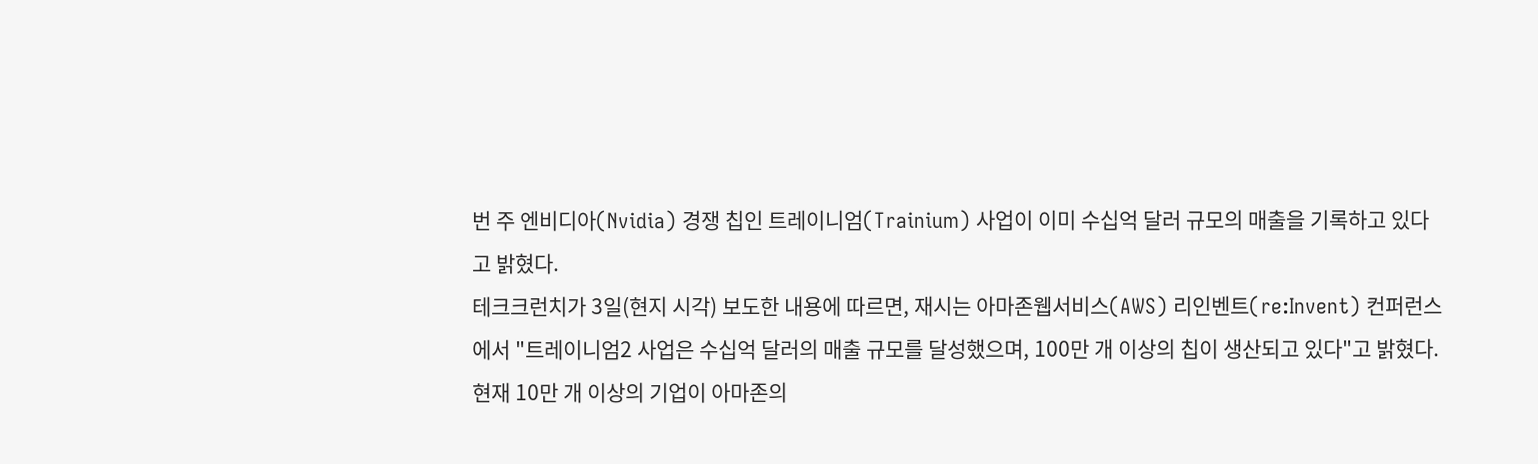번 주 엔비디아(Nvidia) 경쟁 칩인 트레이니엄(Trainium) 사업이 이미 수십억 달러 규모의 매출을 기록하고 있다고 밝혔다.
테크크런치가 3일(현지 시각) 보도한 내용에 따르면, 재시는 아마존웹서비스(AWS) 리인벤트(re:Invent) 컨퍼런스에서 "트레이니엄2 사업은 수십억 달러의 매출 규모를 달성했으며, 100만 개 이상의 칩이 생산되고 있다"고 밝혔다. 현재 10만 개 이상의 기업이 아마존의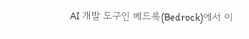AI 개발 도구인 베드록(Bedrock)에서 이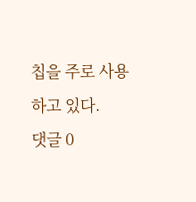칩을 주로 사용하고 있다.
댓글 0